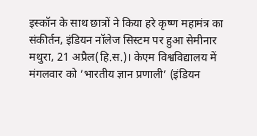इस्कॉन के साथ छात्रों ने किया हरे कृष्ण महामंत्र का संकीर्तन, इंडियन नॉलेज सिस्टम पर हुआ सेमीनार
मथुरा, 21 अप्रैल(हि.स.)। केएम विश्वविद्यालय में मंगलवार को ’भारतीय ज्ञान प्रणाली’ (इंडियन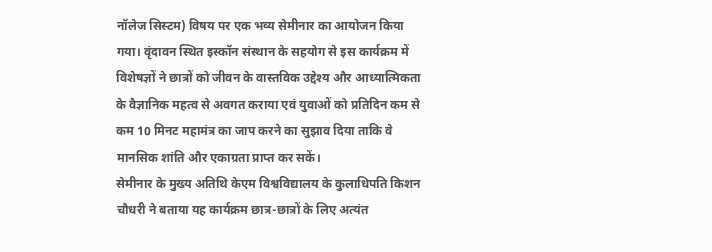नॉलेज सिस्टम) विषय पर एक भव्य सेमीनार का आयोजन किया गया। वृंदावन स्थित इस्कॉन संस्थान के सहयोग से इस कार्यक्रम में विशेषज्ञों ने छात्रों को जीवन के वास्तविक उद्देश्य और आध्यात्मिकता के वैज्ञानिक महत्व से अवगत कराया एवं युवाओं को प्रतिदिन कम से कम 10 मिनट महामंत्र का जाप करने का सुझाव दिया ताकि वे मानसिक शांति और एकाग्रता प्राप्त कर सकें।
सेमीनार के मुख्य अतिथि केएम विश्वविद्यालय के कुलाधिपति किशन चौधरी ने बताया यह कार्यक्रम छात्र-छात्रों के लिए अत्यंत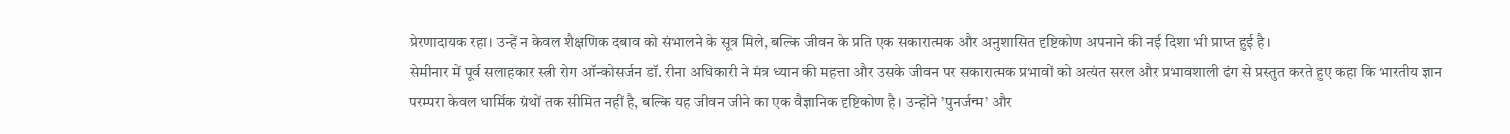प्रेरणादायक रहा। उन्हें न केवल शैक्षणिक दबाव को संभालने के सूत्र मिले, बल्कि जीवन के प्रति एक सकारात्मक और अनुशासित दृष्टिकोण अपनाने की नई दिशा भी प्राप्त हुई है।
सेमीनार में पूर्व सलाहकार स्त्री रोग ऑन्कोसर्जन डॉ. रीना अधिकारी ने मंत्र ध्यान की महत्ता और उसके जीवन पर सकारात्मक प्रभावों को अत्यंत सरल और प्रभावशाली ढंग से प्रस्तुत करते हुए कहा कि भारतीय ज्ञान परम्परा केवल धार्मिक ग्रंथों तक सीमित नहीं है, बल्कि यह जीवन जीने का एक वैज्ञानिक दृष्टिकोण है। उन्होंने ’पुनर्जन्म’ और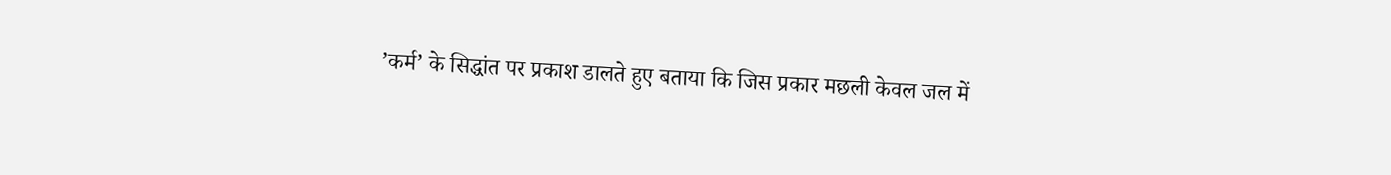’कर्म’ के सिद्धांत पर प्रकाश डालते हुए बताया कि जिस प्रकार मछली केवल जल में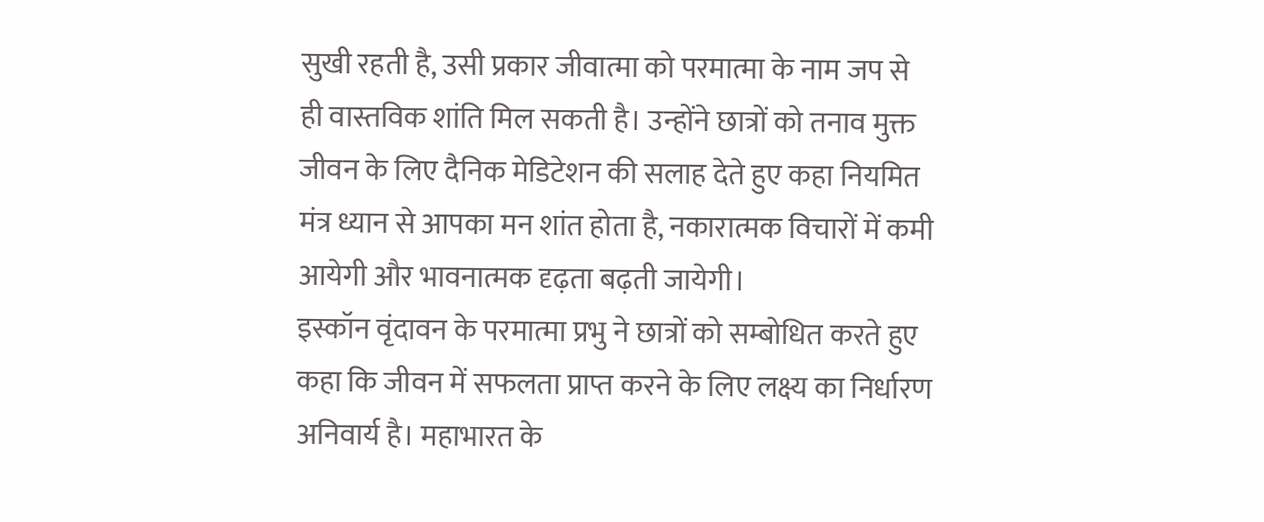सुखी रहती है, उसी प्रकार जीवात्मा को परमात्मा के नाम जप से ही वास्तविक शांति मिल सकती है। उन्होंने छात्रों को तनाव मुक्त जीवन के लिए दैनिक मेडिटेशन की सलाह देते हुए कहा नियमित मंत्र ध्यान से आपका मन शांत होता है, नकारात्मक विचारों में कमी आयेगी और भावनात्मक दृढ़ता बढ़ती जायेगी।
इस्कॉन वृंदावन के परमात्मा प्रभु ने छात्रों को सम्बोधित करते हुए कहा कि जीवन में सफलता प्राप्त करने के लिए लक्ष्य का निर्धारण अनिवार्य है। महाभारत के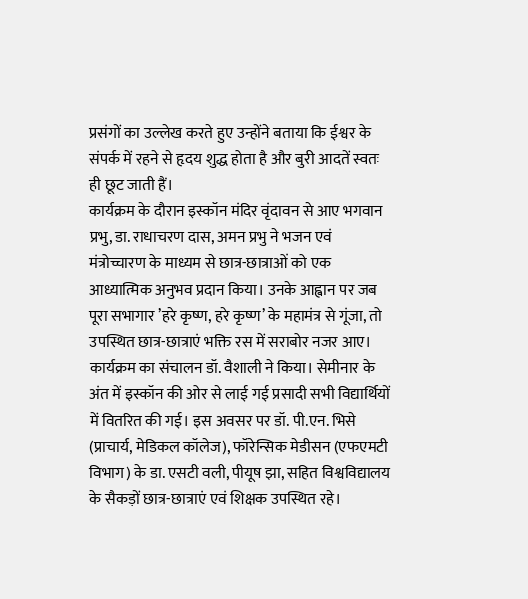प्रसंगों का उल्लेख करते हुए उन्होंने बताया कि ईश्वर के संपर्क में रहने से हृदय शुद्ध होता है और बुरी आदतें स्वतः ही छूट जाती हैं।
कार्यक्रम के दौरान इस्कॉन मंदिर वृंदावन से आए भगवान प्रभु, डा. राधाचरण दास, अमन प्रभु ने भजन एवं मंत्रोच्चारण के माध्यम से छात्र-छात्राओं को एक आध्यात्मिक अनुभव प्रदान किया। उनके आह्वान पर जब पूरा सभागार ’हरे कृष्ण, हरे कृष्ण’ के महामंत्र से गूंजा, तो उपस्थित छात्र-छात्राएं भक्ति रस में सराबोर नजर आए।
कार्यक्रम का संचालन डॉ. वैशाली ने किया। सेमीनार के अंत में इस्कॉन की ओर से लाई गई प्रसादी सभी विद्यार्थियों में वितरित की गई। इस अवसर पर डॉ. पी.एन. भिसे (प्राचार्य, मेडिकल कॉलेज), फॉरेन्सिक मेडीसन (एफएमटी विभाग) के डा. एसटी वली, पीयूष झा, सहित विश्वविद्यालय के सैकड़ों छात्र-छात्राएं एवं शिक्षक उपस्थित रहे।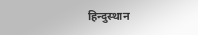हिन्दुस्थान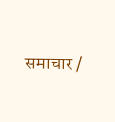समाचार /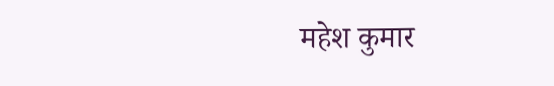महेश कुमार